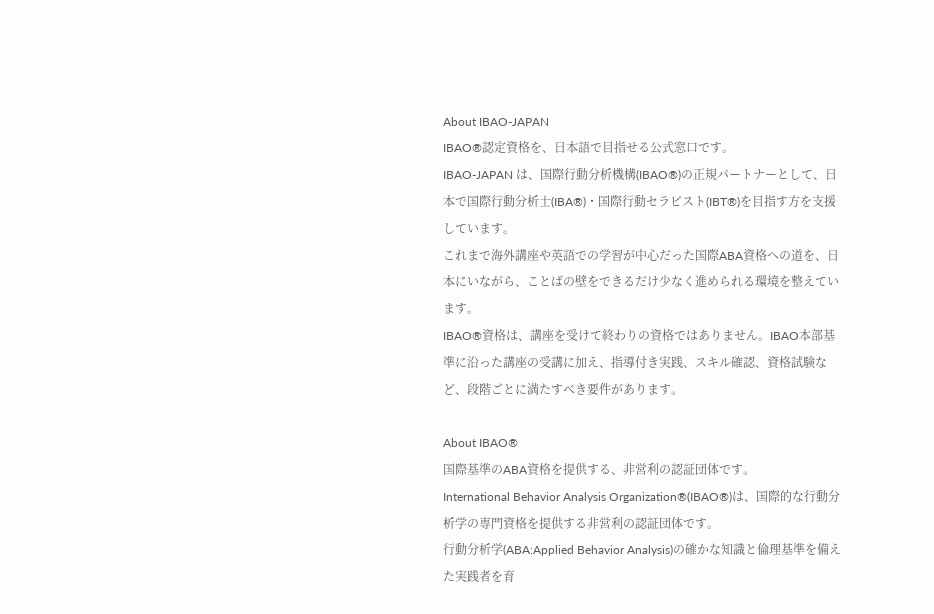About IBAO-JAPAN
IBAO®認定資格を、日本語で目指せる公式窓口です。
IBAO-JAPAN は、国際行動分析機構(IBAO®)の正規パートナーとして、日本で国際行動分析士(IBA®)・国際行動セラピスト(IBT®)を目指す方を支援しています。
これまで海外講座や英語での学習が中心だった国際ABA資格への道を、日本にいながら、ことばの壁をできるだけ少なく進められる環境を整えています。
IBAO®資格は、講座を受けて終わりの資格ではありません。IBAO本部基準に沿った講座の受講に加え、指導付き実践、スキル確認、資格試験など、段階ごとに満たすべき要件があります。

About IBAO®
国際基準のABA資格を提供する、非営利の認証団体です。
International Behavior Analysis Organization®(IBAO®)は、国際的な行動分析学の専門資格を提供する非営利の認証団体です。
行動分析学(ABA:Applied Behavior Analysis)の確かな知識と倫理基準を備えた実践者を育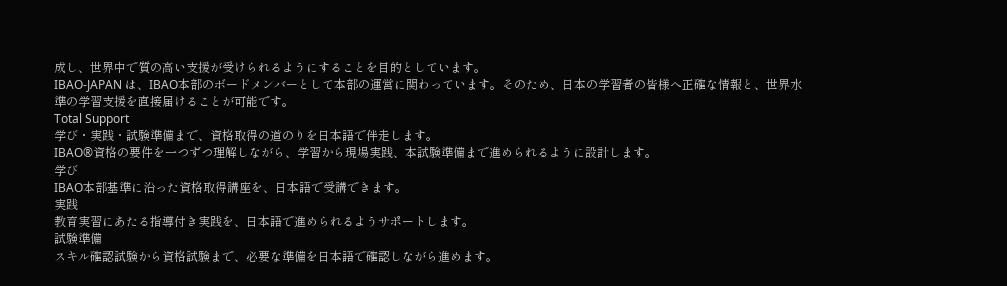成し、世界中で質の高い支援が受けられるようにすることを目的としています。
IBAO-JAPAN は、IBAO本部のボードメンバーとして本部の運営に関わっています。そのため、日本の学習者の皆様へ正確な情報と、世界水準の学習支援を直接届けることが可能です。
Total Support
学び・実践・試験準備まで、資格取得の道のりを日本語で伴走します。
IBAO®資格の要件を一つずつ理解しながら、学習から現場実践、本試験準備まで進められるように設計します。
学び
IBAO本部基準に沿った資格取得講座を、日本語で受講できます。
実践
教育実習にあたる指導付き実践を、日本語で進められるようサポートします。
試験準備
スキル確認試験から資格試験まで、必要な準備を日本語で確認しながら進めます。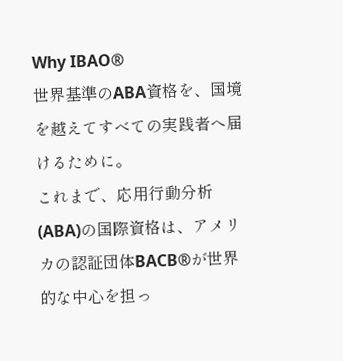Why IBAO®
世界基準のABA資格を、国境を越えてすべての実践者へ届けるために。
これまで、応用行動分析(ABA)の国際資格は、アメリカの認証団体BACB®が世界的な中心を担っ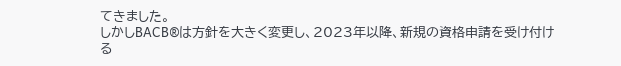てきました。
しかしBACB®は方針を大きく変更し、2023年以降、新規の資格申請を受け付ける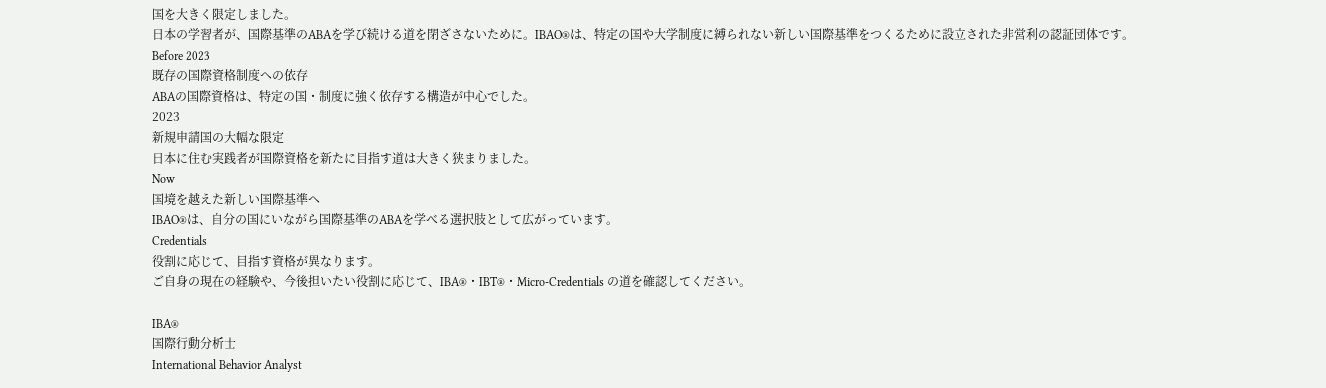国を大きく限定しました。
日本の学習者が、国際基準のABAを学び続ける道を閉ざさないために。IBAO®は、特定の国や大学制度に縛られない新しい国際基準をつくるために設立された非営利の認証団体です。
Before 2023
既存の国際資格制度への依存
ABAの国際資格は、特定の国・制度に強く依存する構造が中心でした。
2023
新規申請国の大幅な限定
日本に住む実践者が国際資格を新たに目指す道は大きく狭まりました。
Now
国境を越えた新しい国際基準へ
IBAO®は、自分の国にいながら国際基準のABAを学べる選択肢として広がっています。
Credentials
役割に応じて、目指す資格が異なります。
ご自身の現在の経験や、今後担いたい役割に応じて、IBA®・IBT®・Micro-Credentials の道を確認してください。

IBA®
国際行動分析士
International Behavior Analyst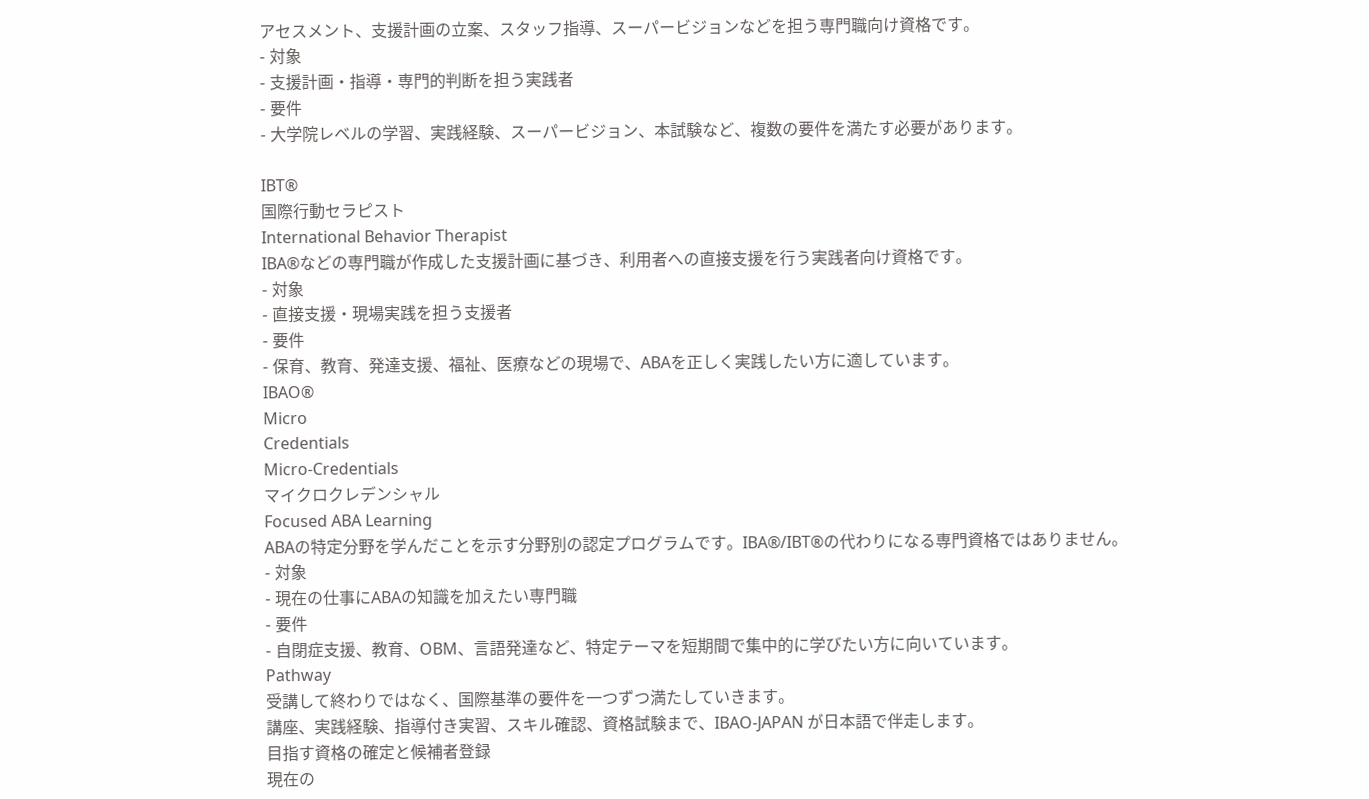アセスメント、支援計画の立案、スタッフ指導、スーパービジョンなどを担う専門職向け資格です。
- 対象
- 支援計画・指導・専門的判断を担う実践者
- 要件
- 大学院レベルの学習、実践経験、スーパービジョン、本試験など、複数の要件を満たす必要があります。

IBT®
国際行動セラピスト
International Behavior Therapist
IBA®などの専門職が作成した支援計画に基づき、利用者への直接支援を行う実践者向け資格です。
- 対象
- 直接支援・現場実践を担う支援者
- 要件
- 保育、教育、発達支援、福祉、医療などの現場で、ABAを正しく実践したい方に適しています。
IBAO®
Micro
Credentials
Micro-Credentials
マイクロクレデンシャル
Focused ABA Learning
ABAの特定分野を学んだことを示す分野別の認定プログラムです。IBA®/IBT®の代わりになる専門資格ではありません。
- 対象
- 現在の仕事にABAの知識を加えたい専門職
- 要件
- 自閉症支援、教育、OBM、言語発達など、特定テーマを短期間で集中的に学びたい方に向いています。
Pathway
受講して終わりではなく、国際基準の要件を一つずつ満たしていきます。
講座、実践経験、指導付き実習、スキル確認、資格試験まで、IBAO-JAPAN が日本語で伴走します。
目指す資格の確定と候補者登録
現在の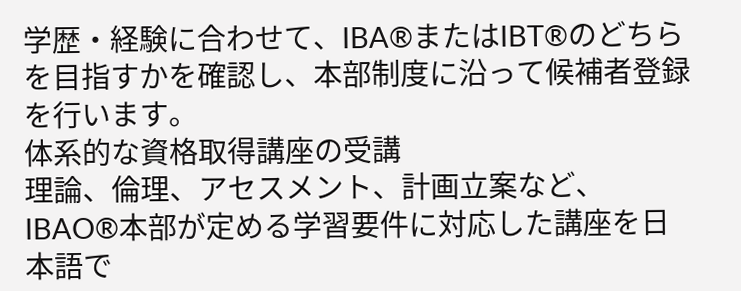学歴・経験に合わせて、IBA®またはIBT®のどちらを目指すかを確認し、本部制度に沿って候補者登録を行います。
体系的な資格取得講座の受講
理論、倫理、アセスメント、計画立案など、IBAO®本部が定める学習要件に対応した講座を日本語で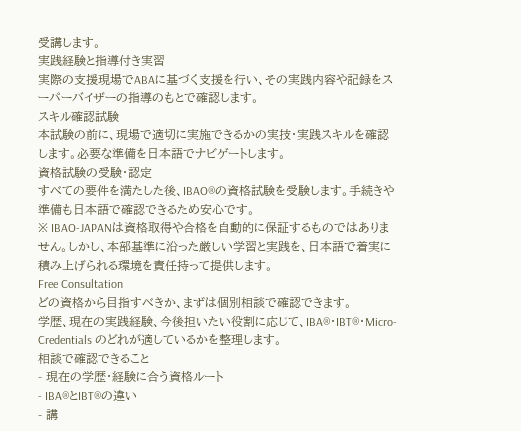受講します。
実践経験と指導付き実習
実際の支援現場でABAに基づく支援を行い、その実践内容や記録をスーパーバイザーの指導のもとで確認します。
スキル確認試験
本試験の前に、現場で適切に実施できるかの実技・実践スキルを確認します。必要な準備を日本語でナビゲートします。
資格試験の受験・認定
すべての要件を満たした後、IBAO®の資格試験を受験します。手続きや準備も日本語で確認できるため安心です。
※ IBAO-JAPANは資格取得や合格を自動的に保証するものではありません。しかし、本部基準に沿った厳しい学習と実践を、日本語で着実に積み上げられる環境を責任持って提供します。
Free Consultation
どの資格から目指すべきか、まずは個別相談で確認できます。
学歴、現在の実践経験、今後担いたい役割に応じて、IBA®・IBT®・Micro-Credentials のどれが適しているかを整理します。
相談で確認できること
- 現在の学歴・経験に合う資格ルート
- IBA®とIBT®の違い
- 講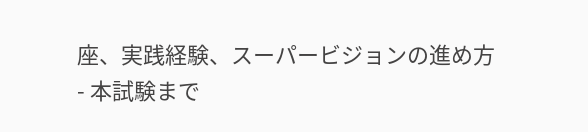座、実践経験、スーパービジョンの進め方
- 本試験まで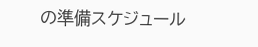の準備スケジュール